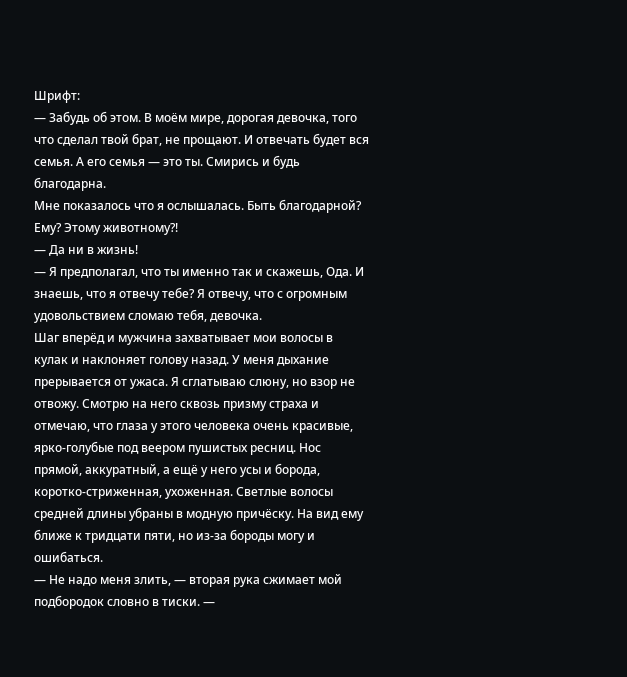Шрифт:
— Забудь об этом. В моём мире, дорогая девочка, того что сделал твой брат, не прощают. И отвечать будет вся семья. А его семья — это ты. Смирись и будь благодарна.
Мне показалось что я ослышалась. Быть благодарной? Ему? Этому животному?!
— Да ни в жизнь!
— Я предполагал, что ты именно так и скажешь, Ода. И знаешь, что я отвечу тебе? Я отвечу, что с огромным удовольствием сломаю тебя, девочка.
Шаг вперёд и мужчина захватывает мои волосы в кулак и наклоняет голову назад. У меня дыхание прерывается от ужаса. Я сглатываю слюну, но взор не отвожу. Смотрю на него сквозь призму страха и отмечаю, что глаза у этого человека очень красивые, ярко-голубые под веером пушистых ресниц. Нос прямой, аккуратный, а ещё у него усы и борода, коротко-стриженная, ухоженная. Светлые волосы средней длины убраны в модную причёску. На вид ему ближе к тридцати пяти, но из-за бороды могу и ошибаться.
— Не надо меня злить, — вторая рука сжимает мой подбородок словно в тиски. —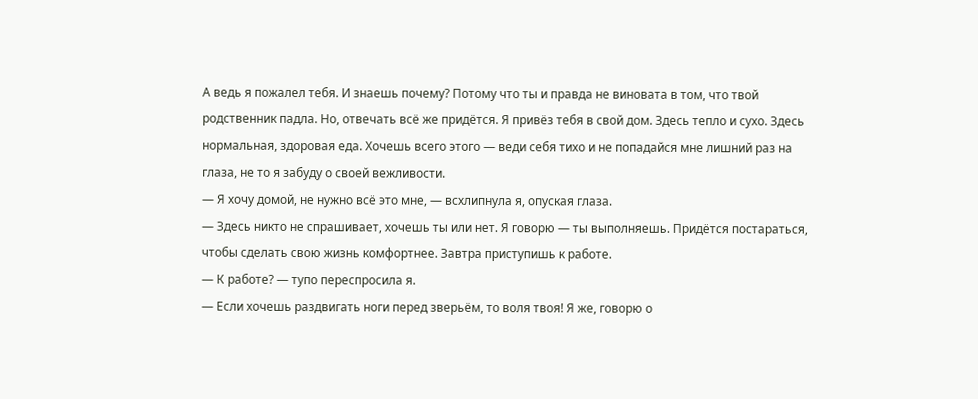А ведь я пожалел тебя. И знаешь почему? Потому что ты и правда не виновата в том, что твой родственник падла. Но, отвечать всё же придётся. Я привёз тебя в свой дом. Здесь тепло и сухо. Здесь нормальная, здоровая еда. Хочешь всего этого — веди себя тихо и не попадайся мне лишний раз на глаза, не то я забуду о своей вежливости.
— Я хочу домой, не нужно всё это мне, — всхлипнула я, опуская глаза.
— Здесь никто не спрашивает, хочешь ты или нет. Я говорю — ты выполняешь. Придётся постараться, чтобы сделать свою жизнь комфортнее. Завтра приступишь к работе.
— К работе? — тупо переспросила я.
— Если хочешь раздвигать ноги перед зверьём, то воля твоя! Я же, говорю о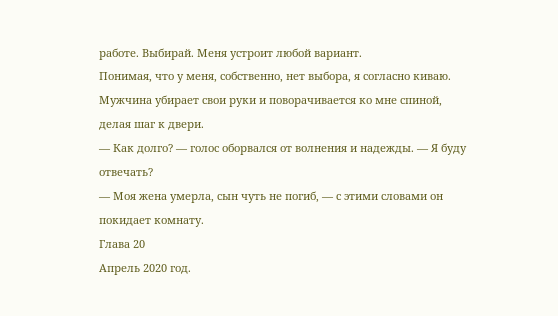работе. Выбирай. Меня устроит любой вариант.
Понимая, что у меня, собственно, нет выбора, я согласно киваю. Мужчина убирает свои руки и поворачивается ко мне спиной, делая шаг к двери.
— Как долго? — голос оборвался от волнения и надежды. — Я буду отвечать?
— Моя жена умерла, сын чуть не погиб, — с этими словами он покидает комнату.
Глава 20
Апрель 2020 год.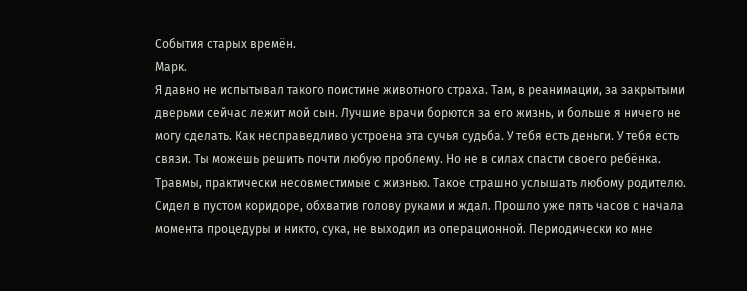События старых времён.
Марк.
Я давно не испытывал такого поистине животного страха. Там, в реанимации, за закрытыми дверьми сейчас лежит мой сын. Лучшие врачи борются за его жизнь, и больше я ничего не могу сделать. Как несправедливо устроена эта сучья судьба. У тебя есть деньги. У тебя есть связи. Ты можешь решить почти любую проблему. Но не в силах спасти своего ребёнка. Травмы, практически несовместимые с жизнью. Такое страшно услышать любому родителю.
Сидел в пустом коридоре, обхватив голову руками и ждал. Прошло уже пять часов с начала момента процедуры и никто, сука, не выходил из операционной. Периодически ко мне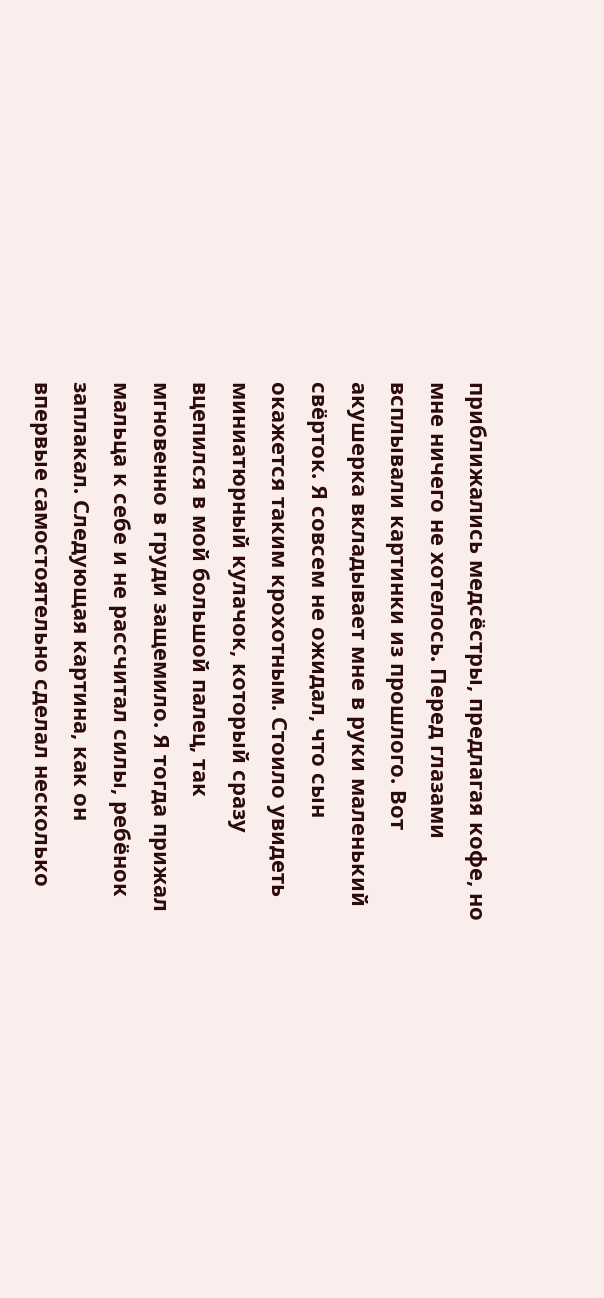приближались медсёстры, предлагая кофе, но мне ничего не хотелось. Перед глазами всплывали картинки из прошлого. Вот акушерка вкладывает мне в руки маленький свёрток. Я совсем не ожидал, что сын окажется таким крохотным. Стоило увидеть миниатюрный кулачок, который сразу вцепился в мой большой палец, так мгновенно в груди защемило. Я тогда прижал мальца к себе и не рассчитал силы, ребёнок заплакал. Следующая картина, как он впервые самостоятельно сделал несколько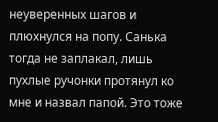неуверенных шагов и плюхнулся на попу. Санька тогда не заплакал, лишь пухлые ручонки протянул ко мне и назвал папой. Это тоже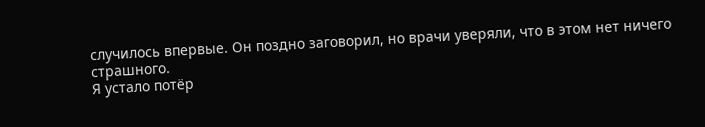случилось впервые. Он поздно заговорил, но врачи уверяли, что в этом нет ничего страшного.
Я устало потёр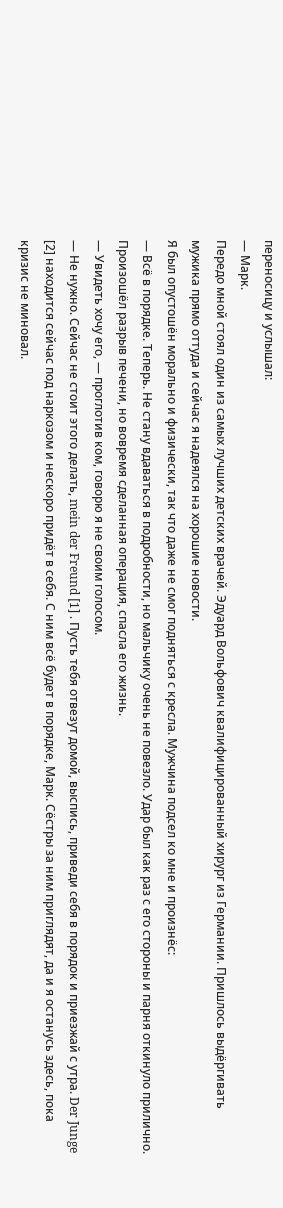переносицу и услышал:
— Марк.
Передо мной стоял один из самых лучших детских врачей. Эдуард Вольфович квалифицированный хирург из Германии. Пришлось выдёргивать мужика прямо оттуда и сейчас я надеялся на хорошие новости.
Я был опустошён морально и физически, так что даже не смог подняться с кресла. Мужчина подсел ко мне и произнёс:
— Всё в порядке. Теперь. Не стану вдаваться в подробности, но мальчику очень не повезло. Удар был как раз с его стороны и парня откинуло прилично. Произошёл разрыв печени, но вовремя сделанная операция, спасла его жизнь.
— Увидеть хочу его, — проглотив ком, говорю я не своим голосом.
— Не нужно. Сейчас не стоит этого делать, mein der Freund [1] . Пусть тебя отвезут домой, выспись, приведи себя в порядок и приезжай с утра. Der Junge [2] находится сейчас под наркозом и нескоро придёт в себя. С ним всё будет в порядке, Марк. Сёстры за ним приглядят, да и я останусь здесь, пока кризис не миновал.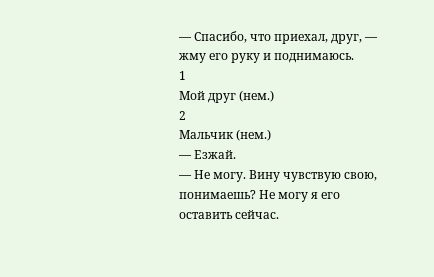— Спасибо, что приехал, друг, — жму его руку и поднимаюсь.
1
Мой друг (нем.)
2
Мальчик (нем.)
— Езжай.
— Не могу. Вину чувствую свою, понимаешь? Не могу я его оставить сейчас.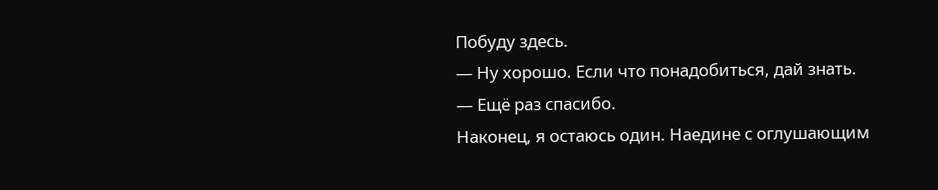Побуду здесь.
— Ну хорошо. Если что понадобиться, дай знать.
— Ещё раз спасибо.
Наконец, я остаюсь один. Наедине с оглушающим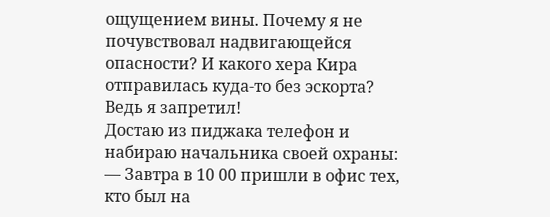ощущением вины. Почему я не почувствовал надвигающейся опасности? И какого хера Кира отправилась куда-то без эскорта? Ведь я запретил!
Достаю из пиджака телефон и набираю начальника своей охраны:
— Завтра в 10 00 пришли в офис тех, кто был на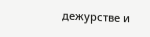дежурстве и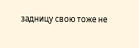задницу свою тоже не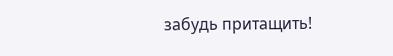забудь притащить!